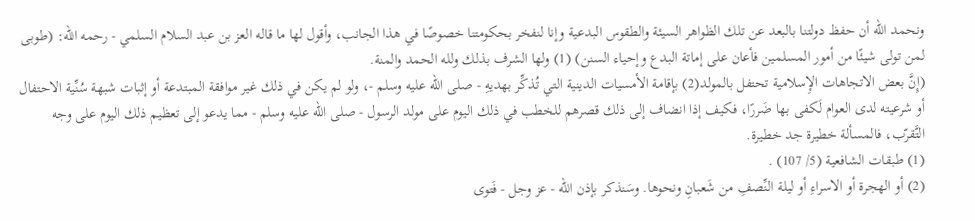ونحمد الله أن حفظ دولتنا بالبعد عن تلك الظواهر السيئة والطقوس البدعية وإنا لنفخر بحكومتنا خصوصًا في هذا الجانب، وأقول لها ما قاله العز بن عبد السلام السلمي - رحمه الله: (طوبى لمن تولى شيئًا من أمور المسلمين فأعان على إماتة البدع وإحياء السنن) (1) ولها الشرف بذلك ولله الحمد والمنة.
(إِنَّ بعض الاتجاهات الإِسلامية تحتفل بالمولد(2) بإقامة الأمسيات الدينية التي تُذكِّر بهديهِ - صلى الله عليه وسلم -، ولو لم يكن في ذلك غير موافقة المبتدعة أو إثبات شبهة سُنِّية الاحتفال أو شرعيته لدى العوام لَكفى بها ضَررًا، فكيف إذا انضاف إلى ذلك قصرهم للخطب في ذلك اليوم على مولد الرسول - صلى الله عليه وسلم - مما يدعو إلى تعظيم ذلك اليوم على وجه التَّقرّب، فالمسألة خطيرة جد خطيرة.
(1) طبقات الشافعية (5/ 107) .
(2) أو الهجرة أو الاسراءِ أو ليلة النِّصفِ من شَعبانِ ونحوها. وسَنذكر بإذن الله - عز وجل - فَتوى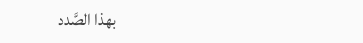بهذا الصَّدد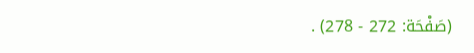(صَفْحَة: 272 - 278) .